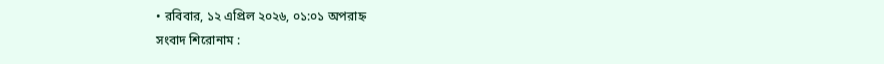• রবিবার, ১২ এপ্রিল ২০২৬, ০১:০১ অপরাহ্ন
সংবাদ শিরোনাম :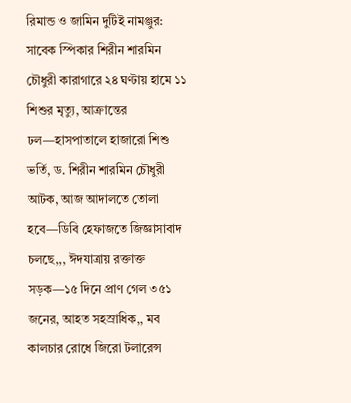রিমান্ড ও জামিন দুটিই নামঞ্জুর: সাবেক স্পিকার শিরীন শারমিন চৌধুরী কারাগারে ২৪ ঘণ্টায় হামে ১১ শিশুর মৃত্যু, আক্রান্তের ঢল—হাসপাতালে হাজারো শিশু ভর্তি, ড. শিরীন শারমিন চৌধুরী আটক, আজ আদালতে তোলা হবে—ডিবি হেফাজতে জিজ্ঞাসাবাদ চলছে,,, ঈদযাত্রায় রক্তাক্ত সড়ক—১৫ দিনে প্রাণ গেল ৩৫১ জনের, আহত সহস্রাধিক,, মব কালচার রোধে জিরো টলারেন্স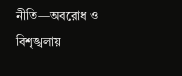নীতি—অবরোধ ও বিশৃঙ্খলায়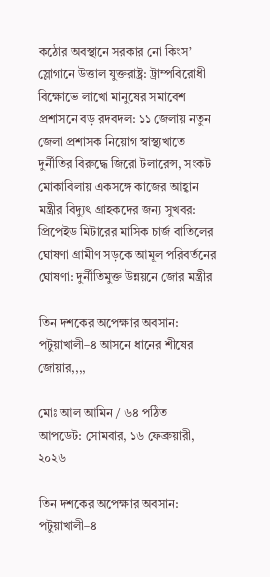কঠোর অবস্থানে সরকার নো কিংস’ স্লোগানে উত্তাল যুক্তরাষ্ট্র: ট্রাম্পবিরোধী বিক্ষোভে লাখো মানুষের সমাবেশ প্রশাসনে বড় রদবদল: ১১ জেলায় নতুন জেলা প্রশাসক নিয়োগ স্বাস্থ্যখাতে দুর্নীতির বিরুদ্ধে জিরো টলারেন্স, সংকট মোকাবিলায় একসঙ্গে কাজের আহ্বান মন্ত্রীর বিদ্যুৎ গ্রাহকদের জন্য সুখবর: প্রিপেইড মিটারের মাসিক চার্জ বাতিলের ঘোষণা গ্রামীণ সড়কে আমূল পরিবর্তনের ঘোষণা: দুর্নীতিমুক্ত উন্নয়নে জোর মন্ত্রীর

তিন দশকের অপেক্ষার অবসান: পটুয়াখালী–৪ আসনে ধানের শীষের জোয়ার,,,,

মোঃ আল আমিন / ৬৪ পঠিত
আপডেট: সোমবার, ১৬ ফেব্রুয়ারী, ২০২৬

তিন দশকের অপেক্ষার অবসান: পটুয়াখালী–৪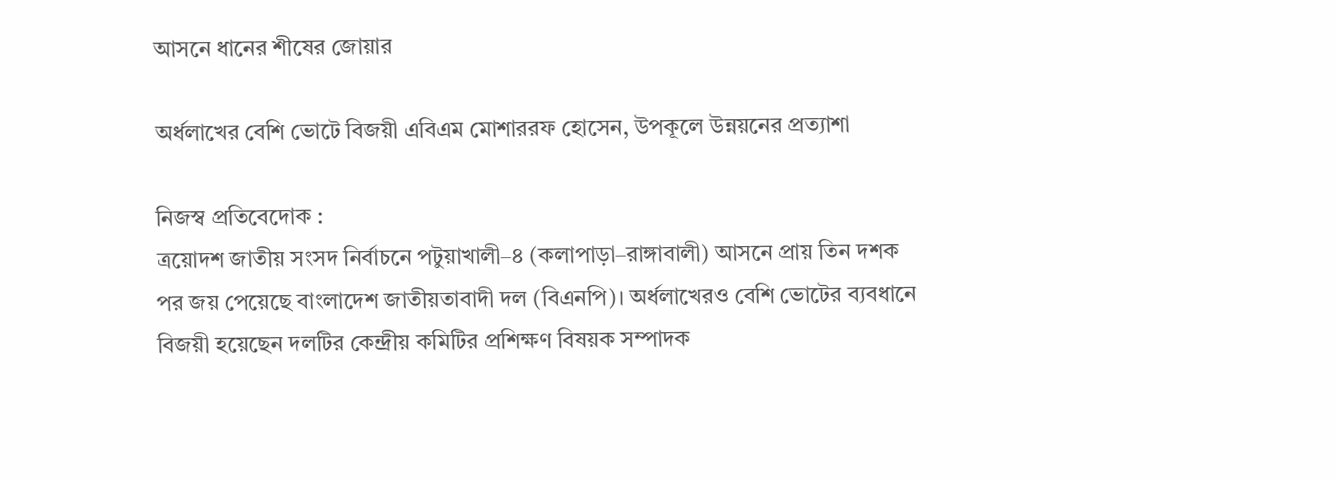আসনে ধানের শীষের জোয়ার

অর্ধলাখের বেশি ভোটে বিজয়ী এবিএম মোশাররফ হোসেন, উপকূলে উন্নয়নের প্রত্যাশা

নিজস্ব প্রতিবেদোক :
ত্রয়োদশ জাতীয় সংসদ নির্বাচনে পটুয়াখালী–৪ (কলাপাড়া–রাঙ্গাবালী) আসনে প্রায় তিন দশক পর জয় পেয়েছে বাংলাদেশ জাতীয়তাবাদী দল (বিএনপি)। অর্ধলাখেরও বেশি ভোটের ব্যবধানে বিজয়ী হয়েছেন দলটির কেন্দ্রীয় কমিটির প্রশিক্ষণ বিষয়ক সম্পাদক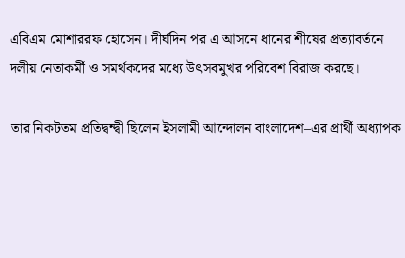এবিএম মোশাররফ হোসেন। দীর্ঘদিন পর এ আসনে ধানের শীষের প্রত্যাবর্তনে দলীয় নেতাকর্মী ও সমর্থকদের মধ্যে উৎসবমুখর পরিবেশ বিরাজ করছে।

তার নিকটতম প্রতিদ্বন্দ্বী ছিলেন ইসলামী আন্দোলন বাংলাদেশ–এর প্রার্থী অধ্যাপক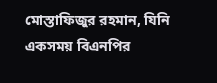মোস্তাফিজুর রহমান, যিনি একসময় বিএনপির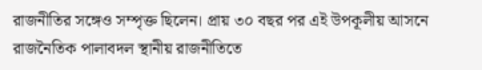রাজনীতির সঙ্গেও সম্পৃক্ত ছিলেন। প্রায় ৩০ বছর পর এই উপকূলীয় আসনে রাজনৈতিক পালাবদল স্থানীয় রাজনীতিতে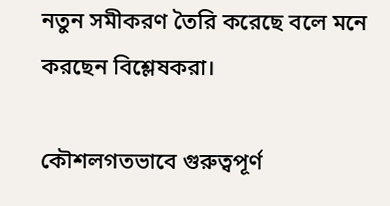নতুন সমীকরণ তৈরি করেছে বলে মনে করছেন বিশ্লেষকরা।

কৌশলগতভাবে গুরুত্বপূর্ণ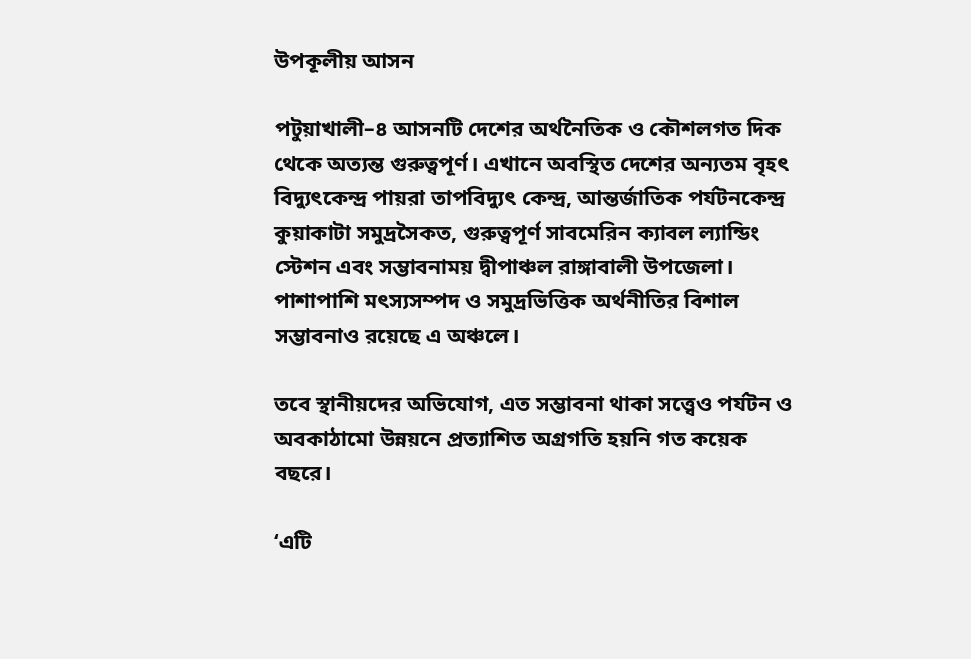উপকূলীয় আসন

পটুয়াখালী–৪ আসনটি দেশের অর্থনৈতিক ও কৌশলগত দিক থেকে অত্যন্ত গুরুত্বপূর্ণ। এখানে অবস্থিত দেশের অন্যতম বৃহৎ বিদ্যুৎকেন্দ্র পায়রা তাপবিদ্যুৎ কেন্দ্র, আন্তর্জাতিক পর্যটনকেন্দ্র কুয়াকাটা সমুদ্রসৈকত, গুরুত্বপূর্ণ সাবমেরিন ক্যাবল ল্যান্ডিং স্টেশন এবং সম্ভাবনাময় দ্বীপাঞ্চল রাঙ্গাবালী উপজেলা। পাশাপাশি মৎস্যসম্পদ ও সমুদ্রভিত্তিক অর্থনীতির বিশাল সম্ভাবনাও রয়েছে এ অঞ্চলে।

তবে স্থানীয়দের অভিযোগ, এত সম্ভাবনা থাকা সত্ত্বেও পর্যটন ও অবকাঠামো উন্নয়নে প্রত্যাশিত অগ্রগতি হয়নি গত কয়েক বছরে।

‘এটি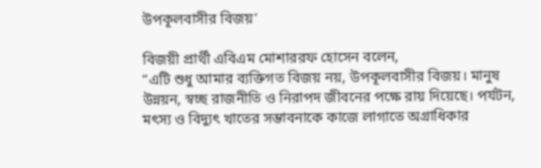উপকূলবাসীর বিজয়’

বিজয়ী প্রার্থী এবিএম মোশাররফ হোসেন বলেন,
“এটি শুধু আমার ব্যক্তিগত বিজয় নয়, উপকূলবাসীর বিজয়। মানুষ উন্নয়ন, স্বচ্ছ রাজনীতি ও নিরাপদ জীবনের পক্ষে রায় দিয়েছে। পর্যটন, মৎস্য ও বিদ্যুৎ খাতের সম্ভাবনাকে কাজে লাগাতে অগ্রাধিকার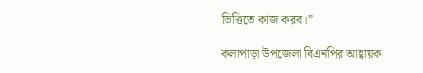ভিত্তিতে কাজ করব।”

কলাপাড়া উপজেলা বিএনপির আহ্বায়ক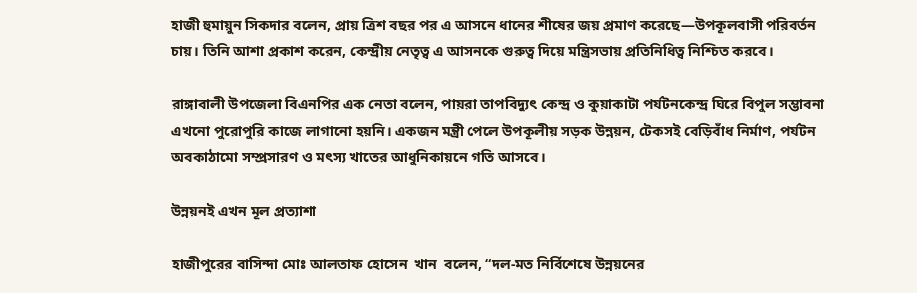হাজী হুমায়ুন সিকদার বলেন, প্রায় ত্রিশ বছর পর এ আসনে ধানের শীষের জয় প্রমাণ করেছে—উপকূলবাসী পরিবর্তন চায়। তিনি আশা প্রকাশ করেন, কেন্দ্রীয় নেতৃত্ব এ আসনকে গুরুত্ব দিয়ে মন্ত্রিসভায় প্রতিনিধিত্ব নিশ্চিত করবে।

রাঙ্গাবালী উপজেলা বিএনপির এক নেতা বলেন, পায়রা তাপবিদ্যুৎ কেন্দ্র ও কুয়াকাটা পর্যটনকেন্দ্র ঘিরে বিপুল সম্ভাবনা এখনো পুরোপুরি কাজে লাগানো হয়নি। একজন মন্ত্রী পেলে উপকূলীয় সড়ক উন্নয়ন, টেকসই বেড়িবাঁধ নির্মাণ, পর্যটন অবকাঠামো সম্প্রসারণ ও মৎস্য খাতের আধুনিকায়নে গতি আসবে।

উন্নয়নই এখন মূল প্রত্যাশা

হাজীপুরের বাসিন্দা মোঃ আলতাফ হোসেন  খান  বলেন, “দল-মত নির্বিশেষে উন্নয়নের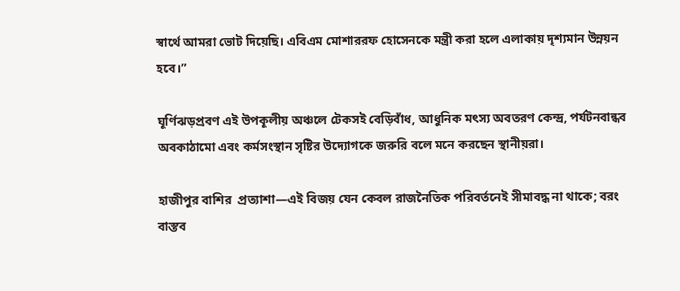স্বার্থে আমরা ভোট দিয়েছি। এবিএম মোশাররফ হোসেনকে মন্ত্রী করা হলে এলাকায় দৃশ্যমান উন্নয়ন হবে।”

ঘূর্ণিঝড়প্রবণ এই উপকূলীয় অঞ্চলে টেকসই বেড়িবাঁধ, আধুনিক মৎস্য অবতরণ কেন্দ্র, পর্যটনবান্ধব অবকাঠামো এবং কর্মসংস্থান সৃষ্টির উদ্যোগকে জরুরি বলে মনে করছেন স্থানীয়রা।

হাজীপুর বাশির  প্রত্যাশা—এই বিজয় যেন কেবল রাজনৈতিক পরিবর্তনেই সীমাবদ্ধ না থাকে; বরং বাস্তব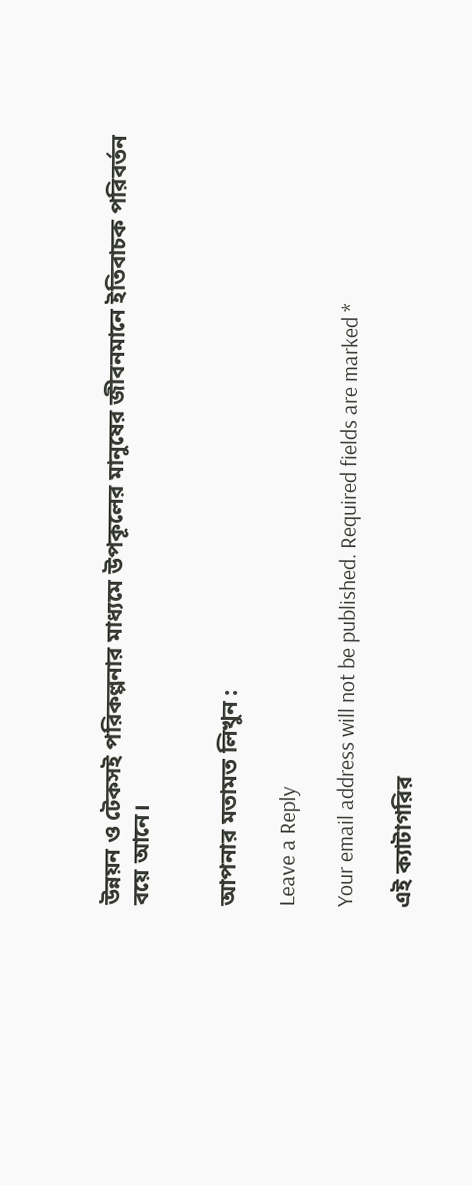উন্নয়ন ও টেকসই পরিকল্পনার মাধ্যমে উপকূলের মানুষের জীবনমানে ইতিবাচক পরিবর্তন বয়ে আনে।


আপনার মতামত লিখুন :

Leave a Reply

Your email address will not be published. Required fields are marked *

এই ক্যাটাগরির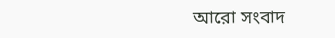আরো সংবাদ